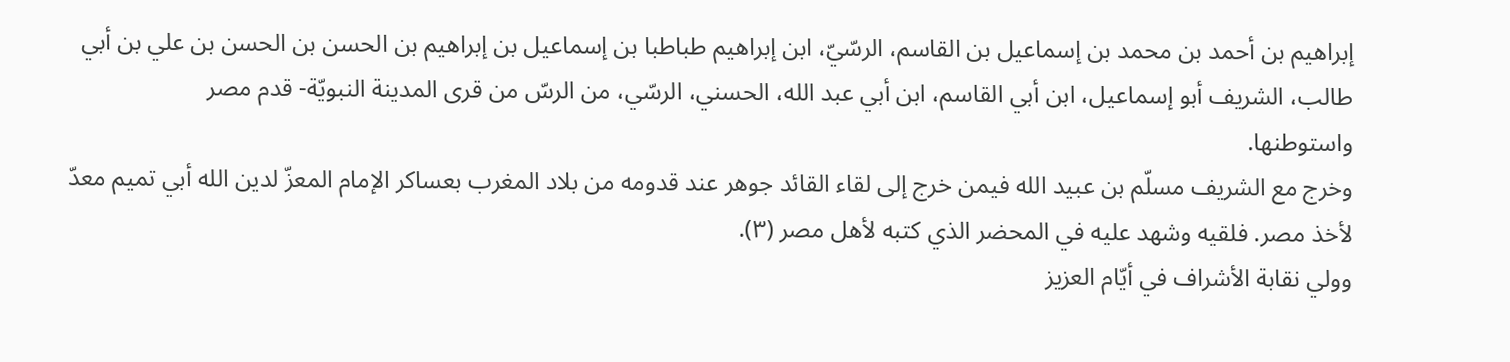إبراهيم بن أحمد بن محمد بن إسماعيل بن القاسم، الرسّيّ، ابن إبراهيم طباطبا بن إسماعيل بن إبراهيم بن الحسن بن الحسن بن علي بن أبي طالب، الشريف أبو إسماعيل، ابن أبي القاسم، ابن أبي عبد الله، الحسني، الرسّي، من الرسّ من قرى المدينة النبويّة- قدم مصر
واستوطنها.
وخرج مع الشريف مسلّم بن عبيد الله فيمن خرج إلى لقاء القائد جوهر عند قدومه من بلاد المغرب بعساكر الإمام المعزّ لدين الله أبي تميم معدّ لأخذ مصر. فلقيه وشهد عليه في المحضر الذي كتبه لأهل مصر (٣).
وولي نقابة الأشراف في أيّام العزيز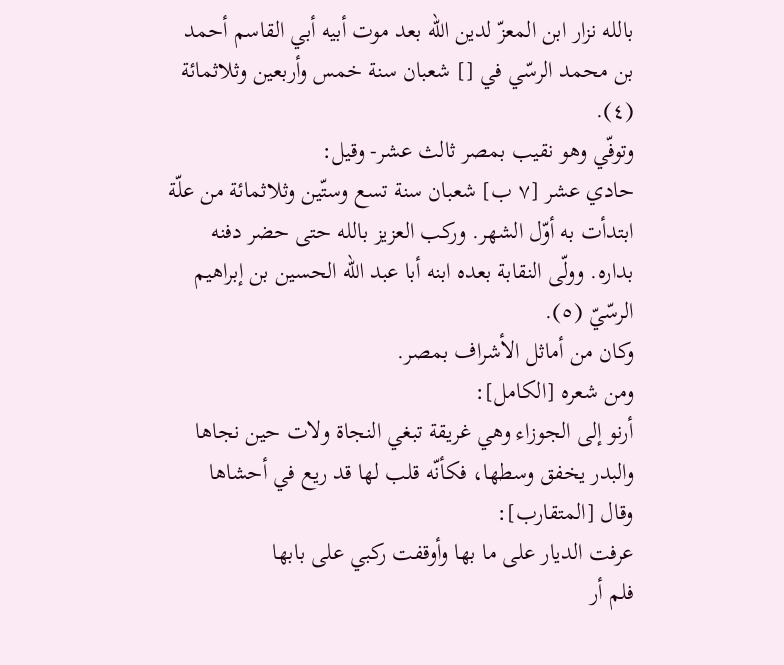بالله نزار ابن المعزّ لدين الله بعد موت أبيه أبي القاسم أحمد بن محمد الرسّي في [] شعبان سنة خمس وأربعين وثلاثمائة (٤).
وتوفّي وهو نقيب بمصر ثالث عشر- وقيل:
حادي عشر [٧ ب] شعبان سنة تسع وستّين وثلاثمائة من علّة ابتدأت به أوّل الشهر. وركب العزيز بالله حتى حضر دفنه بداره. وولّى النقابة بعده ابنه أبا عبد الله الحسين بن إبراهيم الرسّيّ (٥).
وكان من أماثل الأشراف بمصر.
ومن شعره [الكامل]:
أرنو إلى الجوزاء وهي غريقة تبغي النجاة ولات حين نجاها
والبدر يخفق وسطها، فكأنّه قلب لها قد ريع في أحشاها
وقال [المتقارب]:
عرفت الديار على ما بها وأوقفت ركبي على بابها
فلم أر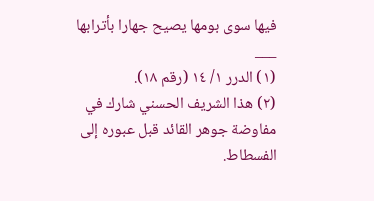فيها سوى بومها يصيح جهارا بأترابها
___
(١) الدرر ١/ ١٤ (رقم ١٨).
(٢) هذا الشريف الحسني شارك في مفاوضة جوهر القائد قبل عبوره إلى الفسطاط.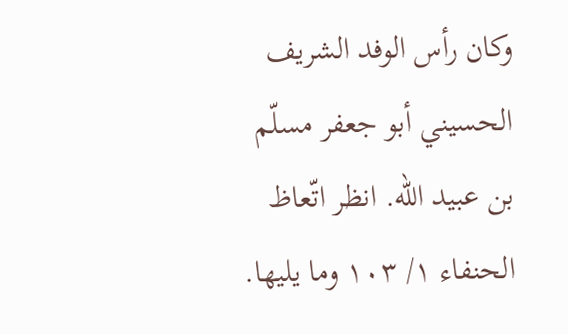وكان رأس الوفد الشريف الحسيني أبو جعفر مسلّم بن عبيد الله. انظر اتّعاظ الحنفاء ١/ ١٠٣ وما يليها.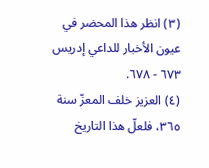(٣) انظر هذا المحضر في عيون الأخبار للداعي إدريس ٦٧٣ - ٦٧٨.
(٤) العزيز خلف المعزّ سنة ٣٦٥، فلعلّ هذا التاريخ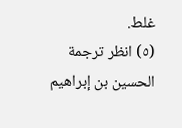غلط.
(٥) انظر ترجمة الحسين بن إبراهيم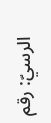الرسيّ: رقم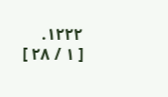١٢٢٢.
[ ١ / ٢٨ ]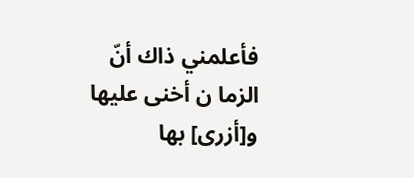فأعلمني ذاك أنّ الزما ن أخنى عليها و[أزرى] بها